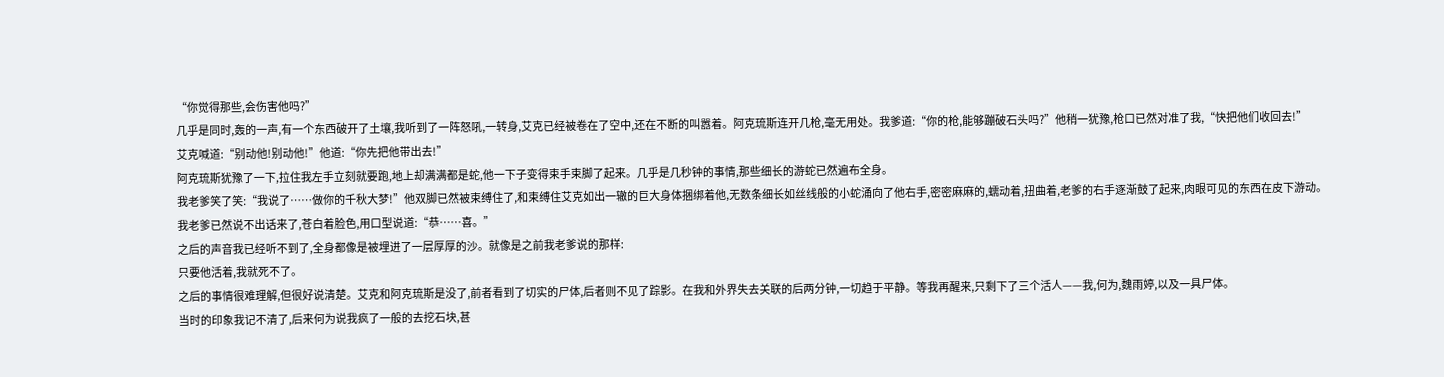“你觉得那些,会伤害他吗?”
几乎是同时,轰的一声,有一个东西破开了土壤,我听到了一阵怒吼,一转身,艾克已经被卷在了空中,还在不断的叫嚣着。阿克琉斯连开几枪,毫无用处。我爹道:“你的枪,能够蹦破石头吗?”他稍一犹豫,枪口已然对准了我,“快把他们收回去!”
艾克喊道:“别动他!别动他!”他道:“你先把他带出去!”
阿克琉斯犹豫了一下,拉住我左手立刻就要跑,地上却满满都是蛇,他一下子变得束手束脚了起来。几乎是几秒钟的事情,那些细长的游蛇已然遍布全身。
我老爹笑了笑:“我说了……做你的千秋大梦!”他双脚已然被束缚住了,和束缚住艾克如出一辙的巨大身体捆绑着他,无数条细长如丝线般的小蛇涌向了他右手,密密麻麻的,蠕动着,扭曲着,老爹的右手逐渐鼓了起来,肉眼可见的东西在皮下游动。
我老爹已然说不出话来了,苍白着脸色,用口型说道:“恭……喜。”
之后的声音我已经听不到了,全身都像是被埋进了一层厚厚的沙。就像是之前我老爹说的那样:
只要他活着,我就死不了。
之后的事情很难理解,但很好说清楚。艾克和阿克琉斯是没了,前者看到了切实的尸体,后者则不见了踪影。在我和外界失去关联的后两分钟,一切趋于平静。等我再醒来,只剩下了三个活人——我,何为,魏雨婷,以及一具尸体。
当时的印象我记不清了,后来何为说我疯了一般的去挖石块,甚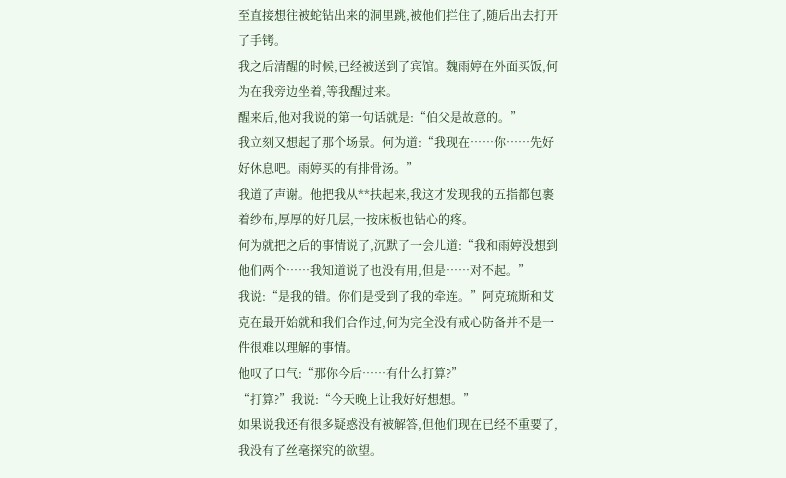至直接想往被蛇钻出来的洞里跳,被他们拦住了,随后出去打开了手铐。
我之后清醒的时候,已经被送到了宾馆。魏雨婷在外面买饭,何为在我旁边坐着,等我醒过来。
醒来后,他对我说的第一句话就是:“伯父是故意的。”
我立刻又想起了那个场景。何为道:“我现在……你……先好好休息吧。雨婷买的有排骨汤。”
我道了声谢。他把我从**扶起来,我这才发现我的五指都包裹着纱布,厚厚的好几层,一按床板也钻心的疼。
何为就把之后的事情说了,沉默了一会儿道:“我和雨婷没想到他们两个……我知道说了也没有用,但是……对不起。”
我说:“是我的错。你们是受到了我的牵连。”阿克琉斯和艾克在最开始就和我们合作过,何为完全没有戒心防备并不是一件很难以理解的事情。
他叹了口气:“那你今后……有什么打算?”
“打算?”我说:“今天晚上让我好好想想。”
如果说我还有很多疑惑没有被解答,但他们现在已经不重要了,我没有了丝毫探究的欲望。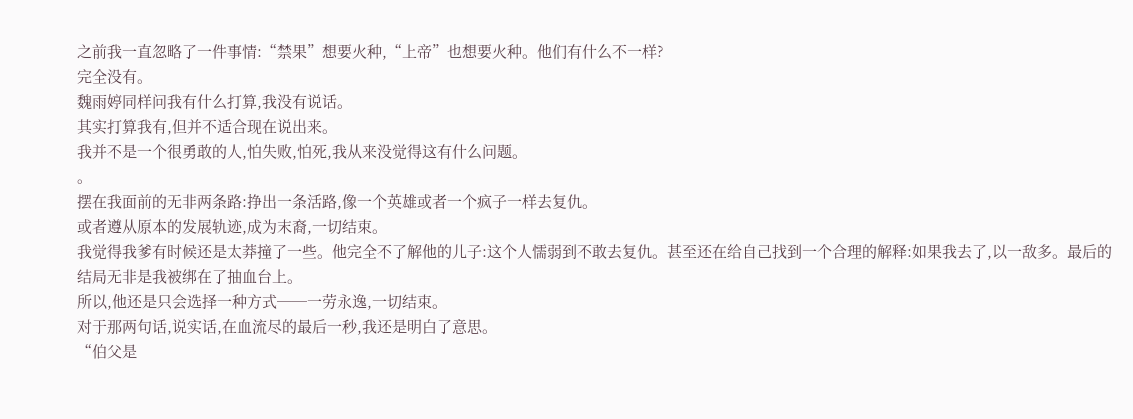之前我一直忽略了一件事情:“禁果”想要火种,“上帝”也想要火种。他们有什么不一样?
完全没有。
魏雨婷同样问我有什么打算,我没有说话。
其实打算我有,但并不适合现在说出来。
我并不是一个很勇敢的人,怕失败,怕死,我从来没觉得这有什么问题。
。
摆在我面前的无非两条路:挣出一条活路,像一个英雄或者一个疯子一样去复仇。
或者遵从原本的发展轨迹,成为末裔,一切结束。
我觉得我爹有时候还是太莽撞了一些。他完全不了解他的儿子:这个人懦弱到不敢去复仇。甚至还在给自己找到一个合理的解释:如果我去了,以一敌多。最后的结局无非是我被绑在了抽血台上。
所以,他还是只会选择一种方式──一劳永逸,一切结束。
对于那两句话,说实话,在血流尽的最后一秒,我还是明白了意思。
“伯父是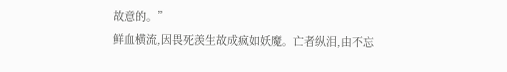故意的。”
鲜血横流,因畏死羡生故成疯如妖魔。亡者纵泪,由不忘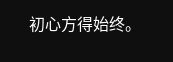初心方得始终。